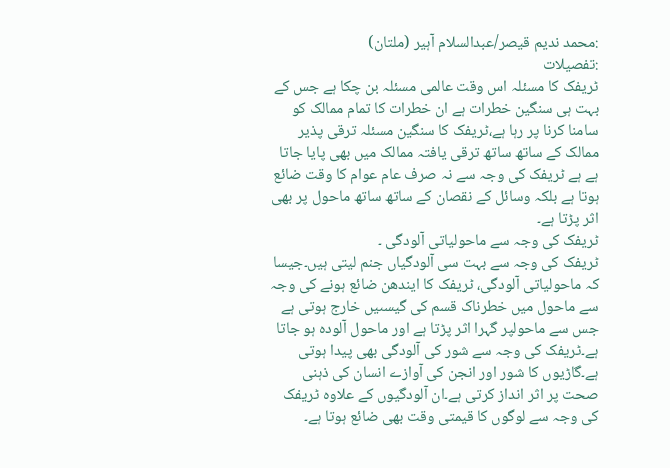:محمد ندیم قیصر/عبدالسلام آہیر (ملتان)
:تفصیلات
ٹریفک کا مسئلہ اس وقت عالمی مسئلہ بن چکا ہے جس کے بہت ہی سنگین خطرات ہے ان خطرات کا تمام ممالک کو سامنا کرنا پر رہا ہے،ٹریفک کا سنگین مسئلہ ترقی پذیر ممالک کے ساتھ ساتھ ترقی یافتہ ممالک میں بھی پایا جاتا ہے ہے ٹریفک کی وجہ سے نہ صرف عام عوام کا وقت ضائع ہوتا ہے بلکہ وسائل کے نقصان کے ساتھ ساتھ ماحول پر بھی اثر پڑتا ہے۔
ٹریفک کی وجہ سے ماحولیاتی آلودگی ۔
ٹریفک کی وجہ سے بہت سی آلودگیاں جنم لیتی ہیں۔جیسا کہ ماحولیاتی آلودگی، ٹریفک کا ایندھن ضائع ہونے کی وجہ سے ماحول میں خطرناک قسم کی گیسںیں خارج ہوتی ہے جس سے ماحولپر گہرا اثر پڑتا ہے اور ماحول آلودہ ہو جاتا ہے۔ٹریفک کی وجہ سے شور کی آلودگی بھی پیدا ہوتی ہے۔گاڑیوں کا شور اور انجن کی آوازے انسان کی ذہنی صحت پر اثر انداز کرتی ہے۔ان آلودگیوں کے علاوہ ٹریفک کی وجہ سے لوگوں کا قیمتی وقت بھی ضائع ہوتا ہے۔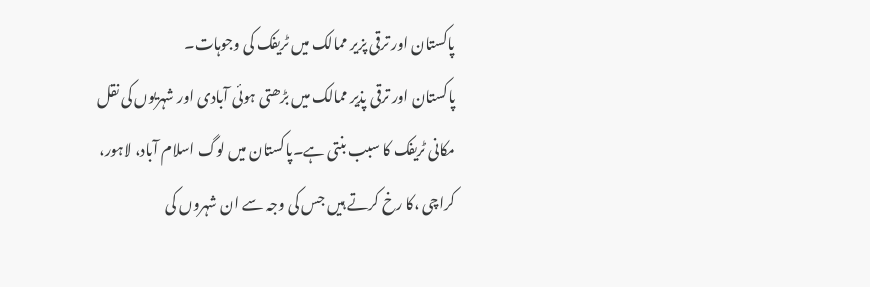پاکستان اور ترقی پزیر ممالک میں ٹریفک کی وجوہات۔
پاکستان اور ترقی پذیر ممالک میں بڑھتی ہوئی آبادی اور شہریوں کی نقل مکانی ٹریفک کا سبب بنتی ہے۔پاکستان میں لوگ اسلام آباد، لاہور، کراچی ،کا رخ کرتے ہیں جس کی وجہ سے ان شہروں کی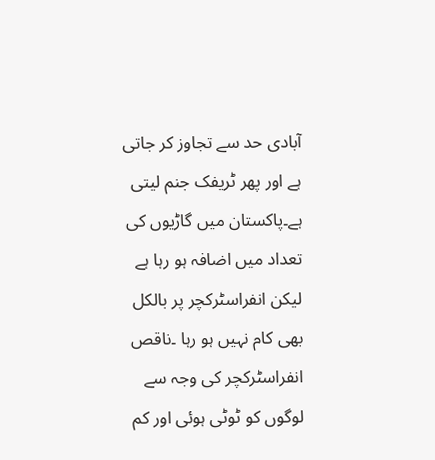آبادی حد سے تجاوز کر جاتی ہے اور پھر ٹریفک جنم لیتی ہے۔پاکستان میں گاڑیوں کی تعداد میں اضافہ ہو رہا ہے لیکن انفراسٹرکچر پر بالکل بھی کام نہیں ہو رہا ۔ناقص انفراسٹرکچر کی وجہ سے لوگوں کو ٹوٹی ہوئی اور کم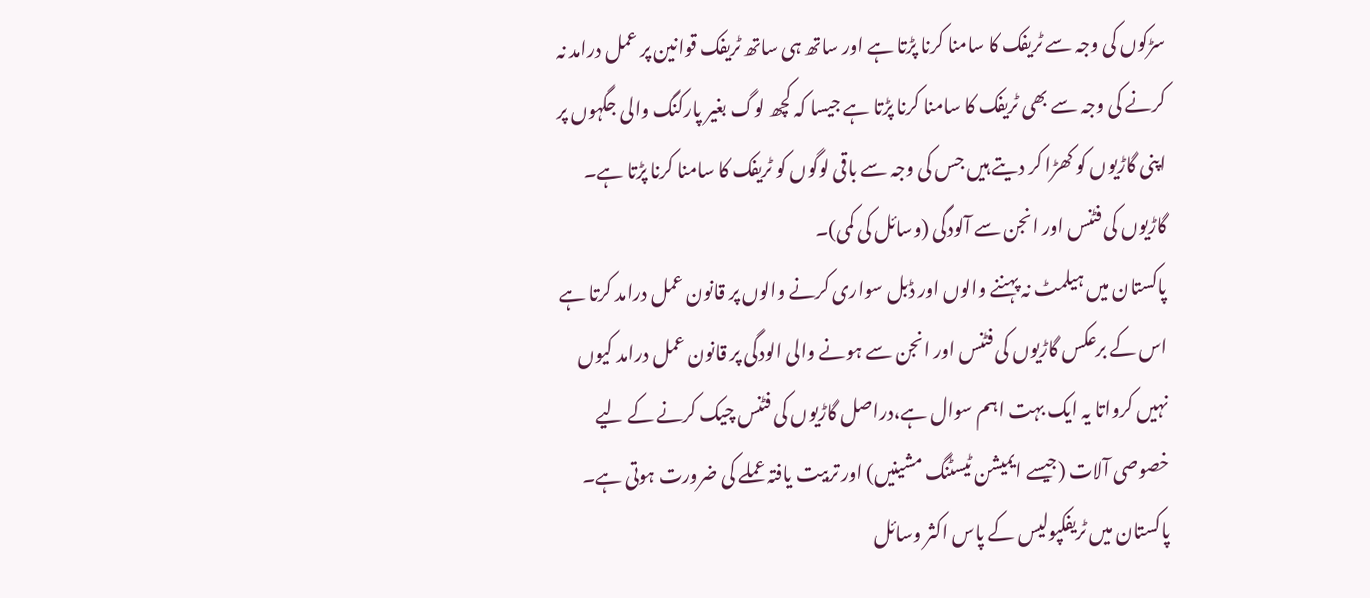سڑکوں کی وجہ سے ٹریفک کا سامنا کرنا پڑتا ہے اور ساتھ ہی ساتھ ٹریفک قوانین پر عمل درامد نہ کرنے کی وجہ سے بھی ٹریفک کا سامنا کرنا پڑتا ہے جیسا کہ کچھ لوگ بغیر پارکنگ والی جگہوں پر اپنی گاڑیوں کو کھڑا کر دیتے ہیں جس کی وجہ سے باقی لوگوں کو ٹریفک کا سامنا کرنا پڑتا ہے۔
گاڑیوں کی فٹنس اور انجن سے آلودگی (وسائل کی کمی)۔
پاکستان میں ہیلمٹ نہ پہننے والوں اور ڈبل سواری کرنے والوں پر قانون عمل درامد کرتا ہے اس کے برعکس گاڑیوں کی فٹنس اور انجن سے ہونے والی الودگی پر قانون عمل درامد کیوں نہیں کرواتا یہ ایک بہت اہم سوال ہے،دراصل گاڑیوں کی فٹنس چیک کرنے کے لیے خصوصی آلات (جیسے ایمیشن ٹیسٹنگ مشینیں) اور تربیت یافتہ عملے کی ضرورت ہوتی ہے۔ پاکستان میں ٹریفکپولیس کے پاس اکثر وسائل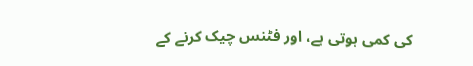کی کمی ہوتی ہے، اور فٹنس چیک کرنے کے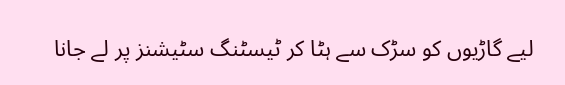لیے گاڑیوں کو سڑک سے ہٹا کر ٹیسٹنگ سٹیشنز پر لے جانا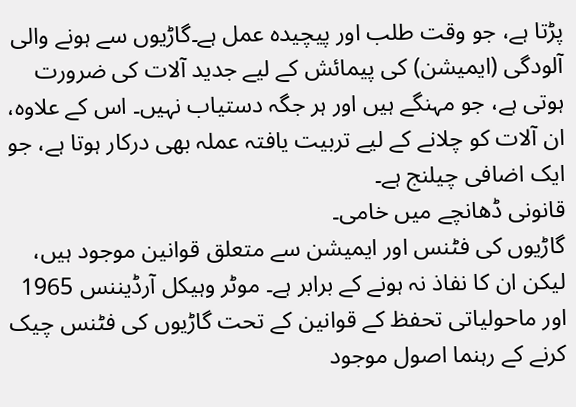پڑتا ہے، جو وقت طلب اور پیچیدہ عمل ہے۔گاڑیوں سے ہونے والی آلودگی (ایمیشن) کی پیمائش کے لیے جدید آلات کی ضرورت ہوتی ہے، جو مہنگے ہیں اور ہر جگہ دستیاب نہیں۔ اس کے علاوہ، ان آلات کو چلانے کے لیے تربیت یافتہ عملہ بھی درکار ہوتا ہے، جو ایک اضافی چیلنج ہے۔
قانونی ڈھانچے میں خامی۔
گاڑیوں کی فٹنس اور ایمیشن سے متعلق قوانین موجود ہیں، لیکن ان کا نفاذ نہ ہونے کے برابر ہے۔ موٹر وہیکل آرڈیننس 1965 اور ماحولیاتی تحفظ کے قوانین کے تحت گاڑیوں کی فٹنس چیک کرنے کے رہنما اصول موجود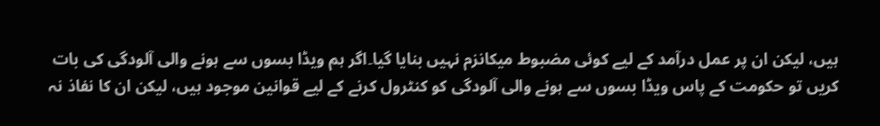ہیں، لیکن ان پر عمل درآمد کے لیے کوئی مضبوط میکانزم نہیں بنایا گیا۔اگر ہم ویڈا بسوں سے ہونے والی آلودگی کی بات کریں تو حکومت کے پاس ویڈا بسوں سے ہونے والی آلودگی کو کنٹرول کرنے کے لیے قوانین موجود ہیں، لیکن ان کا نفاذ نہ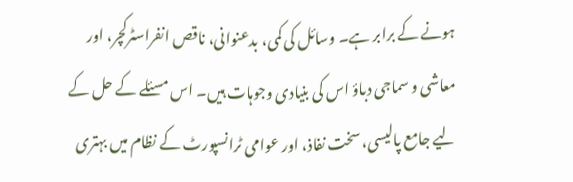ہونے کے برابر ہے۔ وسائل کی کمی، بدعنوانی، ناقص انفراسٹرکچر، اور معاشی و سماجی دباؤ اس کی بنیادی وجوہات ہیں۔ اس مسئلے کے حل کے لیے جامع پالیسی، سخت نفاذ، اور عوامی ٹرانسپورٹ کے نظام میں بہتری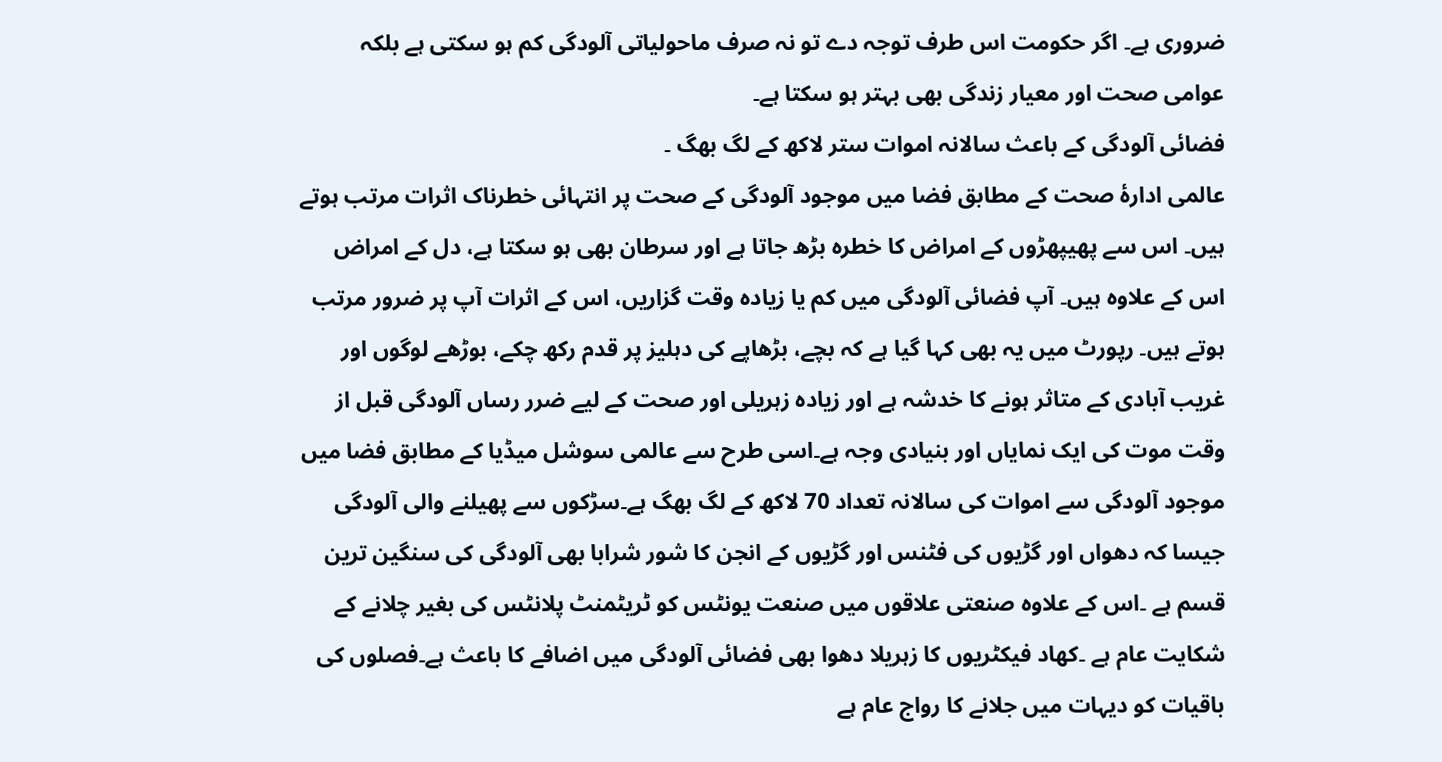ضروری ہے۔ اگر حکومت اس طرف توجہ دے تو نہ صرف ماحولیاتی آلودگی کم ہو سکتی ہے بلکہ عوامی صحت اور معیار زندگی بھی بہتر ہو سکتا ہے۔
فضائی آلودگی کے باعث سالانہ اموات ستر لاکھ کے لگ بھگ ۔
عالمی ادارۂ صحت کے مطابق فضا میں موجود آلودگی کے صحت پر انتہائی خطرناک اثرات مرتب ہوتے ہیں۔ اس سے پھیپھڑوں کے امراض کا خطرہ بڑھ جاتا ہے اور سرطان بھی ہو سکتا ہے، دل کے امراض اس کے علاوہ ہیں۔ آپ فضائی آلودگی میں کم یا زیادہ وقت گزاریں، اس کے اثرات آپ پر ضرور مرتب ہوتے ہیں۔ رپورٹ میں یہ بھی کہا گیا ہے کہ بچے، بڑھاپے کی دہلیز پر قدم رکھ چکے، بوڑھے لوگوں اور غریب آبادی کے متاثر ہونے کا خدشہ ہے اور زیادہ زہریلی اور صحت کے لیے ضرر رساں آلودگی قبل از وقت موت کی ایک نمایاں اور بنیادی وجہ ہے۔اسی طرح سے عالمی سوشل میڈیا کے مطابق فضا میں موجود آلودگی سے اموات کی سالانہ تعداد 70 لاکھ کے لگ بھگ ہے۔سڑکوں سے پھیلنے والی آلودگی جیسا کہ دھواں اور گڑیوں کی فٹنس اور گڑیوں کے انجن کا شور شرابا بھی آلودگی کی سنگین ترین قسم ہے ۔اس کے علاوہ صنعتی علاقوں میں صنعت یونٹس کو ٹریٹمنٹ پلانٹس کی بغیر چلانے کے شکایت عام ہے ۔کھاد فیکٹریوں کا زہریلا دھوا بھی فضائی آلودگی میں اضافے کا باعث ہے۔فصلوں کی باقیات کو دیہات میں جلانے کا رواج عام ہے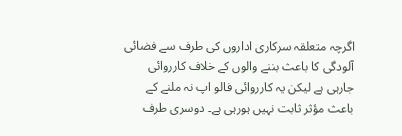اگرچہ متعلقہ سرکاری اداروں کی طرف سے فضائی آلودگی کا باعث بننے والوں کے خلاف کارروائی جارہی ہے لیکن یہ کارروائی فالو اپ نہ ملنے کے باعث مؤثر ثابت نہیں ہورہی ہے۔ دوسری طرف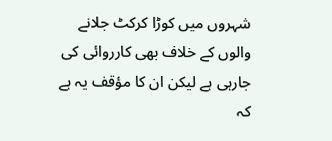شہروں میں کوڑا کرکٹ جلانے والوں کے خلاف بھی کارروائی کی جارہی ہے لیکن ان کا مؤقف یہ ہے کہ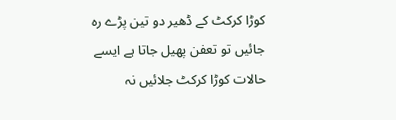کوڑا کرکٹ کے ڈھیر دو تین پڑے رہ جائیں تو تعفن پھیل جاتا ہے ایسے حالات کوڑا کرکٹ جلائیں نہ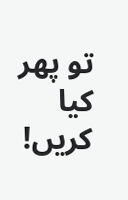تو پھر کیا کریں!